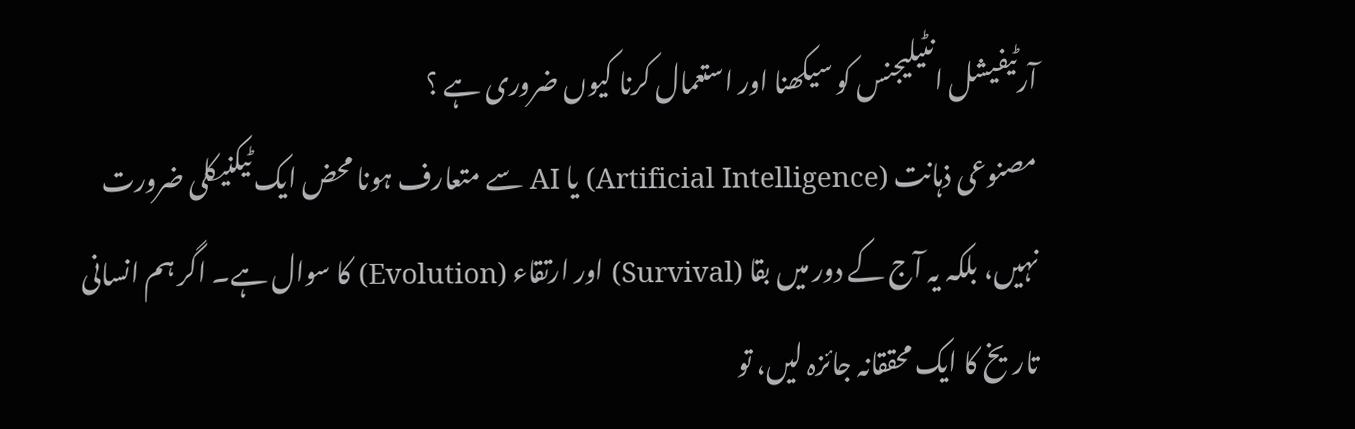آرٹیفیشل انٹیلیجنس کو سیکھنا اور استعمال کرنا کیوں ضروری ہے ؟
مصنوعی ذہانت (Artificial Intelligence) یا AI سے متعارف ہونا محض ایک ٹیکنیکلی ضرورت نہیں، بلکہ یہ آج کے دور میں بقا (Survival) اور ارتقاء (Evolution) کا سوال ہے۔ اگر ہم انسانی تاریخ کا ایک محققانہ جائزہ لیں، تو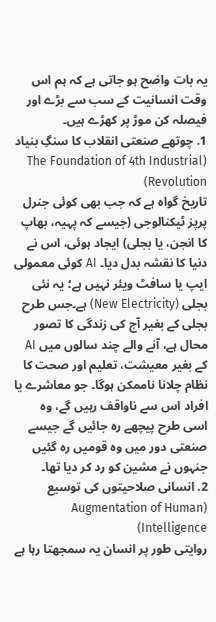یہ بات واضح ہو جاتی ہے کہ ہم اس وقت انسانیت کے سب سے بڑے اور فیصلہ کن موڑ پر کھڑے ہیں۔
1. چوتھے صنعتی انقلاب کا سنگِ بنیاد (The Foundation of 4th Industrial Revolution)
تاریخ گواہ ہے کہ جب بھی کوئی جنرل پرپز ٹیکنالوجی (جیسے کہ پہیہ، بھاپ کا انجن، یا بجلی) ایجاد ہوئی، اس نے دنیا کا نقشہ بدل دیا۔ AI کوئی معمولی ایپ یا سافٹ ویئر نہیں ہے؛ یہ نئی بجلی (New Electricity) ہے۔جس طرح بجلی کے بغیر آج کی زندگی کا تصور محال ہے، آنے والے چند سالوں میں AI کے بغیر معیشت، تعلیم اور صحت کا نظام چلانا ناممکن ہوگا۔ جو معاشرے یا افراد اس سے ناواقف رہیں گے، وہ اسی طرح پیچھے رہ جائیں گے جیسے صنعتی دور میں وہ قومیں رہ گئیں جنہوں نے مشین کو رد کر دیا تھا۔
2. انسانی صلاحیتوں کی توسیع (Augmentation of Human Intelligence)
روایتی طور پر انسان یہ سمجھتا رہا ہے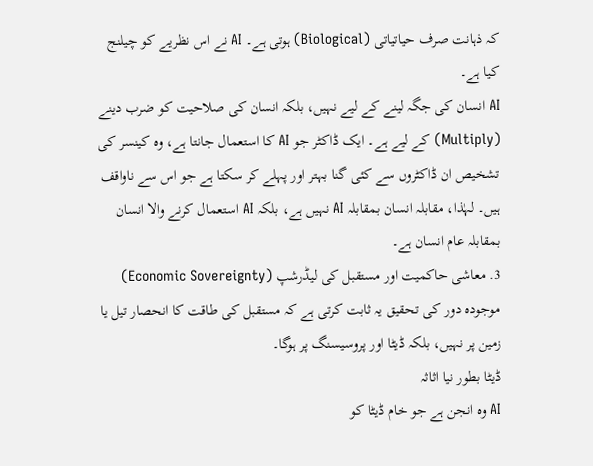کہ ذہانت صرف حیاتیاتی (Biological) ہوتی ہے۔ AI نے اس نظریے کو چیلنج کیا ہے۔
AI انسان کی جگہ لینے کے لیے نہیں، بلکہ انسان کی صلاحیت کو ضرب دینے (Multiply) کے لیے ہے۔ ایک ڈاکٹر جو AI کا استعمال جانتا ہے، وہ کینسر کی تشخیص ان ڈاکٹروں سے کئی گنا بہتر اور پہلے کر سکتا ہے جو اس سے ناواقف ہیں۔ لہٰذا، مقابلہ انسان بمقابلہ AI نہیں ہے، بلکہ AI استعمال کرنے والا انسان بمقابلہ عام انسان ہے۔
3. معاشی حاکمیت اور مستقبل کی لیڈرشپ (Economic Sovereignty)
موجودہ دور کی تحقیق یہ ثابت کرتی ہے کہ مستقبل کی طاقت کا انحصار تیل یا زمین پر نہیں، بلکہ ڈیٹا اور پروسیسنگ پر ہوگا۔
ڈیٹا بطور نیا اثاثہ
AI وہ انجن ہے جو خام ڈیٹا کو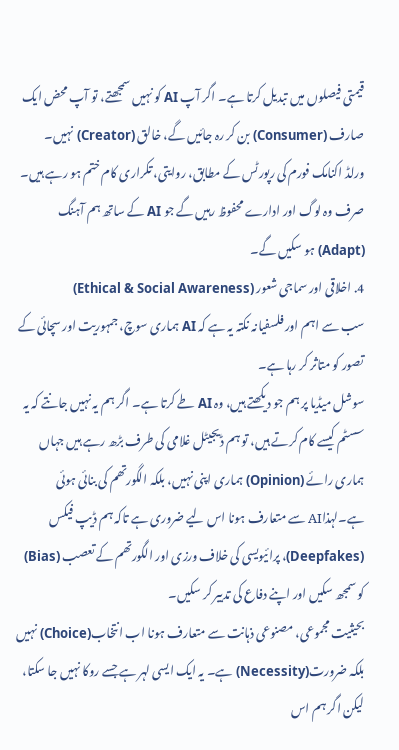قیمتی فیصلوں میں تبدیل کرتا ہے۔ اگر آپ AI کو نہیں سمجھتے، تو آپ محض ایک صارف (Consumer) بن کر رہ جائیں گے، خالق (Creator) نہیں۔
ورلڈ اکنامک فورم کی رپورٹس کے مطابق، روایتی، تکراری کام ختم ہو رہے ہیں۔ صرف وہ لوگ اور ادارے محفوظ رہیں گے جو AI کے ساتھ ہم آہنگ (Adapt) ہو سکیں گے۔
4. اخلاقی اور سماجی شعور (Ethical & Social Awareness)
سب سے اہم اور فلسفیانہ نکتہ یہ ہے کہ AI ہماری سوچ، جمہوریت اور سچائی کے تصور کو متاثر کر رہا ہے۔
سوشل میڈیا پر ہم جو دیکھتے ہیں، وہ AI طے کرتا ہے۔ اگر ہم یہ نہیں جانتے کہ یہ سسٹم کیسے کام کرتے ہیں، تو ہم ڈیجیٹل غلامی کی طرف بڑھ رہے ہیں جہاں ہماری رائے (Opinion) ہماری اپنی نہیں، بلکہ الگورتھم کی بنائی ہوئی ہے۔لہذاAI سے متعارف ہونا اس لیے ضروری ہے تاکہ ہم ڈیپ فیکس (Deepfakes)، پرائیویسی کی خلاف ورزی اور الگورتھم کے تعصب (Bias) کو سمجھ سکیں اور اپنے دفاع کی تدبیر کر سکیں۔
بحیثیت مجموعی، مصنوعی ذہانت سے متعارف ہونا اب انتخاب(Choice) نہیں بلکہ ضرورت(Necessity) ہے۔ یہ ایک ایسی لہر ہے جسے روکا نہیں جا سکتا، لیکن اگر ہم اس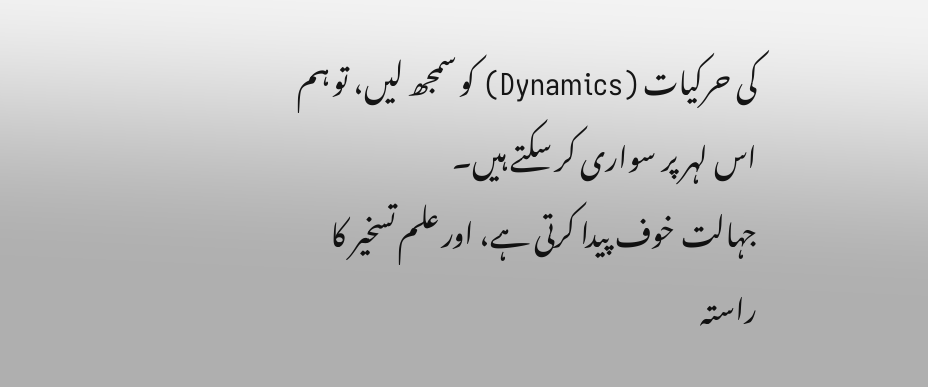کی حرکیات (Dynamics) کو سمجھ لیں، تو ہم اس لہر پر سواری کر سکتے ہیں۔
جہالت خوف پیدا کرتی ہے، اور علم تسخیر کا راستہ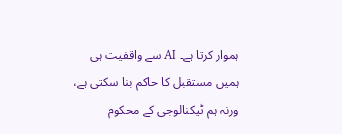ہموار کرتا ہے۔ AI سے واقفیت ہی ہمیں مستقبل کا حاکم بنا سکتی ہے، ورنہ ہم ٹیکنالوجی کے محکوم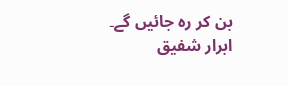بن کر رہ جائیں گے۔
ابرار شفیق